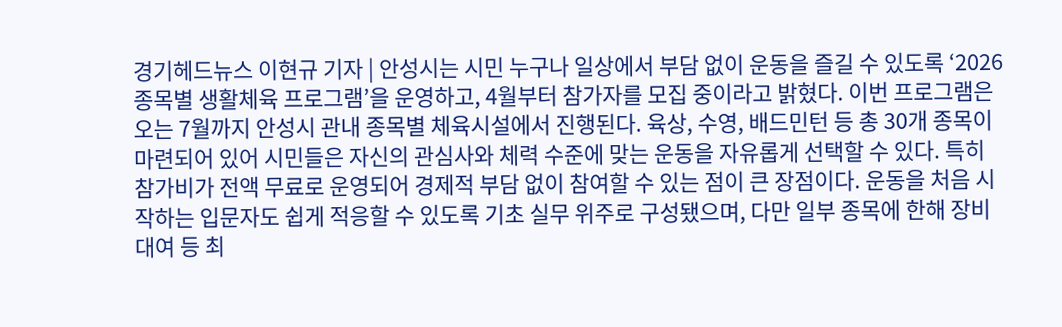경기헤드뉴스 이현규 기자 | 안성시는 시민 누구나 일상에서 부담 없이 운동을 즐길 수 있도록 ‘2026 종목별 생활체육 프로그램’을 운영하고, 4월부터 참가자를 모집 중이라고 밝혔다. 이번 프로그램은 오는 7월까지 안성시 관내 종목별 체육시설에서 진행된다. 육상, 수영, 배드민턴 등 총 30개 종목이 마련되어 있어 시민들은 자신의 관심사와 체력 수준에 맞는 운동을 자유롭게 선택할 수 있다. 특히 참가비가 전액 무료로 운영되어 경제적 부담 없이 참여할 수 있는 점이 큰 장점이다. 운동을 처음 시작하는 입문자도 쉽게 적응할 수 있도록 기초 실무 위주로 구성됐으며, 다만 일부 종목에 한해 장비 대여 등 최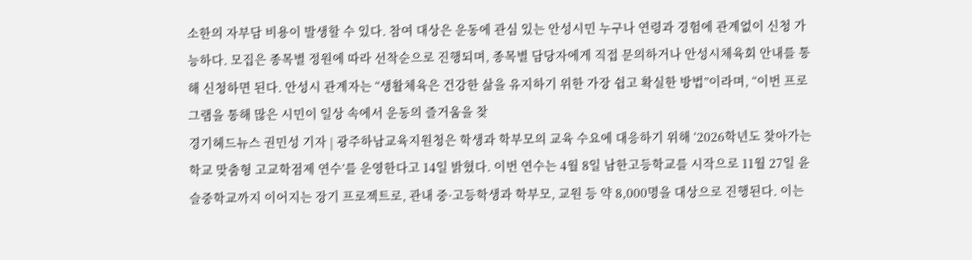소한의 자부담 비용이 발생할 수 있다. 참여 대상은 운동에 관심 있는 안성시민 누구나 연령과 경험에 관계없이 신청 가능하다. 모집은 종목별 정원에 따라 선착순으로 진행되며, 종목별 담당자에게 직접 문의하거나 안성시체육회 안내를 통해 신청하면 된다. 안성시 관계자는 “생활체육은 건강한 삶을 유지하기 위한 가장 쉽고 확실한 방법”이라며, “이번 프로그램을 통해 많은 시민이 일상 속에서 운동의 즐거움을 찾
경기헤드뉴스 권민성 기자 | 광주하남교육지원청은 학생과 학부모의 교육 수요에 대응하기 위해 ‘2026학년도 찾아가는 학교 맞춤형 고교학점제 연수’를 운영한다고 14일 밝혔다. 이번 연수는 4월 8일 남한고등학교를 시작으로 11월 27일 윤슬중학교까지 이어지는 장기 프로젝트로, 관내 중·고등학생과 학부모, 교원 등 약 8,000명을 대상으로 진행된다. 이는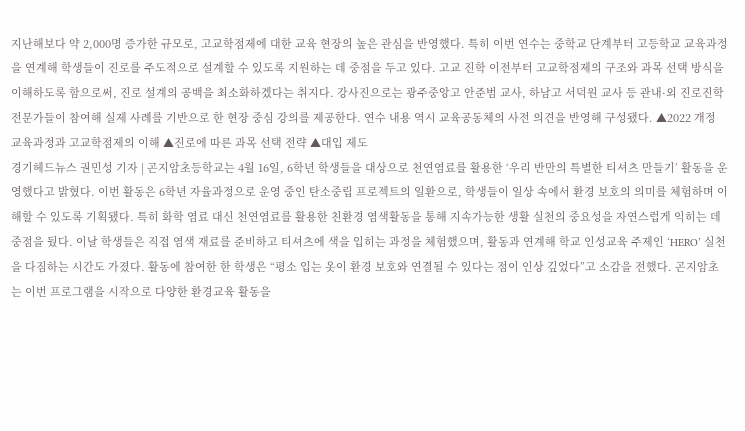지난해보다 약 2,000명 증가한 규모로, 고교학점제에 대한 교육 현장의 높은 관심을 반영했다. 특히 이번 연수는 중학교 단계부터 고등학교 교육과정을 연계해 학생들이 진로를 주도적으로 설계할 수 있도록 지원하는 데 중점을 두고 있다. 고교 진학 이전부터 고교학점제의 구조와 과목 선택 방식을 이해하도록 함으로써, 진로 설계의 공백을 최소화하겠다는 취지다. 강사진으로는 광주중앙고 안준범 교사, 하남고 서덕원 교사 등 관내·외 진로진학 전문가들이 참여해 실제 사례를 기반으로 한 현장 중심 강의를 제공한다. 연수 내용 역시 교육공동체의 사전 의견을 반영해 구성됐다. ▲2022 개정 교육과정과 고교학점제의 이해 ▲진로에 따른 과목 선택 전략 ▲대입 제도
경기헤드뉴스 권민성 기자 | 곤지암초등학교는 4월 16일, 6학년 학생들을 대상으로 천연염료를 활용한 ‘우리 반만의 특별한 티셔츠 만들기’ 활동을 운영했다고 밝혔다. 이번 활동은 6학년 자율과정으로 운영 중인 탄소중립 프로젝트의 일환으로, 학생들이 일상 속에서 환경 보호의 의미를 체험하며 이해할 수 있도록 기획됐다. 특히 화학 염료 대신 천연염료를 활용한 친환경 염색활동을 통해 지속가능한 생활 실천의 중요성을 자연스럽게 익히는 데 중점을 뒀다. 이날 학생들은 직접 염색 재료를 준비하고 티셔츠에 색을 입히는 과정을 체험했으며, 활동과 연계해 학교 인성교육 주제인 ‘HERO’ 실천을 다짐하는 시간도 가졌다. 활동에 참여한 한 학생은 “평소 입는 옷이 환경 보호와 연결될 수 있다는 점이 인상 깊었다”고 소감을 전했다. 곤지암초는 이번 프로그램을 시작으로 다양한 환경교육 활동을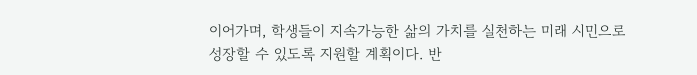이어가며, 학생들이 지속가능한 삶의 가치를 실천하는 미래 시민으로 성장할 수 있도록 지원할 계획이다. 반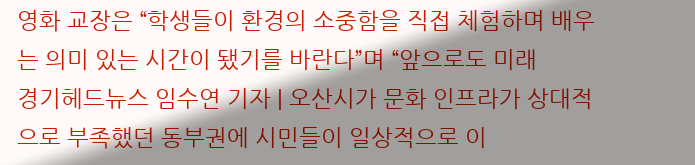영화 교장은 “학생들이 환경의 소중함을 직접 체험하며 배우는 의미 있는 시간이 됐기를 바란다”며 “앞으로도 미래
경기헤드뉴스 임수연 기자 | 오산시가 문화 인프라가 상대적으로 부족했던 동부권에 시민들이 일상적으로 이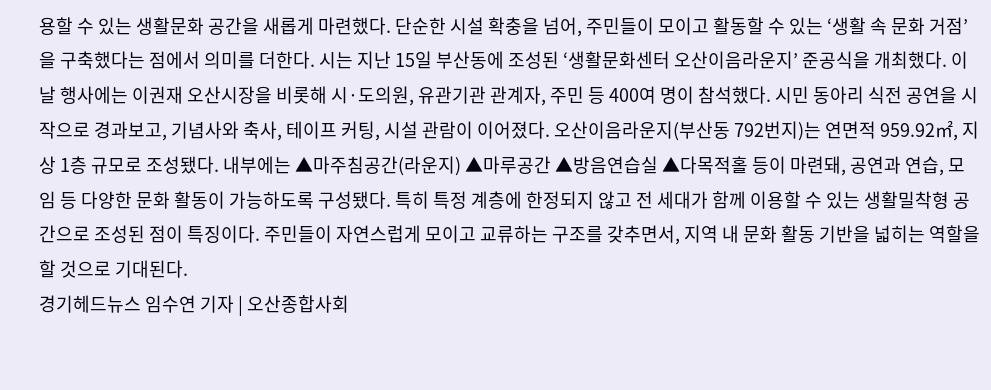용할 수 있는 생활문화 공간을 새롭게 마련했다. 단순한 시설 확충을 넘어, 주민들이 모이고 활동할 수 있는 ‘생활 속 문화 거점’을 구축했다는 점에서 의미를 더한다. 시는 지난 15일 부산동에 조성된 ‘생활문화센터 오산이음라운지’ 준공식을 개최했다. 이날 행사에는 이권재 오산시장을 비롯해 시·도의원, 유관기관 관계자, 주민 등 400여 명이 참석했다. 시민 동아리 식전 공연을 시작으로 경과보고, 기념사와 축사, 테이프 커팅, 시설 관람이 이어졌다. 오산이음라운지(부산동 792번지)는 연면적 959.92㎡, 지상 1층 규모로 조성됐다. 내부에는 ▲마주침공간(라운지) ▲마루공간 ▲방음연습실 ▲다목적홀 등이 마련돼, 공연과 연습, 모임 등 다양한 문화 활동이 가능하도록 구성됐다. 특히 특정 계층에 한정되지 않고 전 세대가 함께 이용할 수 있는 생활밀착형 공간으로 조성된 점이 특징이다. 주민들이 자연스럽게 모이고 교류하는 구조를 갖추면서, 지역 내 문화 활동 기반을 넓히는 역할을 할 것으로 기대된다.
경기헤드뉴스 임수연 기자 | 오산종합사회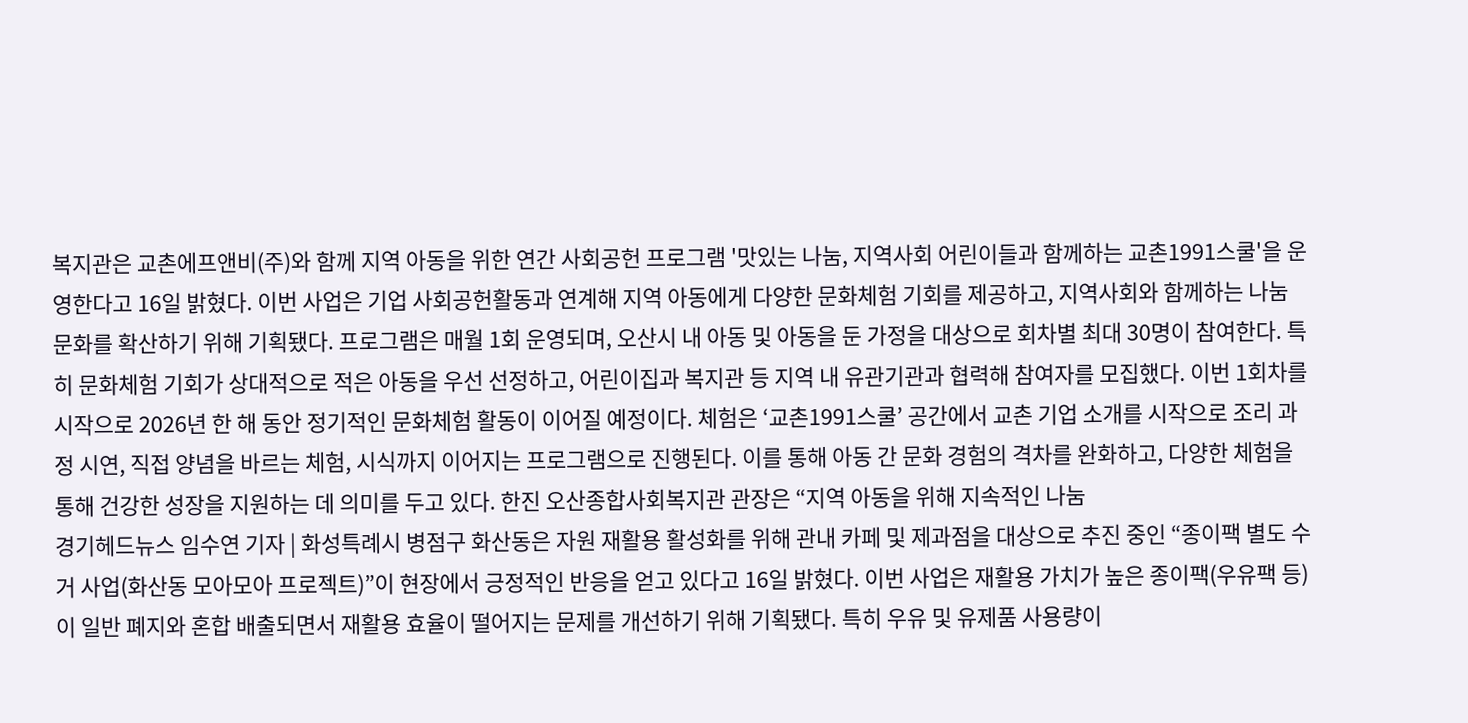복지관은 교촌에프앤비(주)와 함께 지역 아동을 위한 연간 사회공헌 프로그램 '맛있는 나눔, 지역사회 어린이들과 함께하는 교촌1991스쿨'을 운영한다고 16일 밝혔다. 이번 사업은 기업 사회공헌활동과 연계해 지역 아동에게 다양한 문화체험 기회를 제공하고, 지역사회와 함께하는 나눔 문화를 확산하기 위해 기획됐다. 프로그램은 매월 1회 운영되며, 오산시 내 아동 및 아동을 둔 가정을 대상으로 회차별 최대 30명이 참여한다. 특히 문화체험 기회가 상대적으로 적은 아동을 우선 선정하고, 어린이집과 복지관 등 지역 내 유관기관과 협력해 참여자를 모집했다. 이번 1회차를 시작으로 2026년 한 해 동안 정기적인 문화체험 활동이 이어질 예정이다. 체험은 ‘교촌1991스쿨’ 공간에서 교촌 기업 소개를 시작으로 조리 과정 시연, 직접 양념을 바르는 체험, 시식까지 이어지는 프로그램으로 진행된다. 이를 통해 아동 간 문화 경험의 격차를 완화하고, 다양한 체험을 통해 건강한 성장을 지원하는 데 의미를 두고 있다. 한진 오산종합사회복지관 관장은 “지역 아동을 위해 지속적인 나눔
경기헤드뉴스 임수연 기자 | 화성특례시 병점구 화산동은 자원 재활용 활성화를 위해 관내 카페 및 제과점을 대상으로 추진 중인 “종이팩 별도 수거 사업(화산동 모아모아 프로젝트)”이 현장에서 긍정적인 반응을 얻고 있다고 16일 밝혔다. 이번 사업은 재활용 가치가 높은 종이팩(우유팩 등)이 일반 폐지와 혼합 배출되면서 재활용 효율이 떨어지는 문제를 개선하기 위해 기획됐다. 특히 우유 및 유제품 사용량이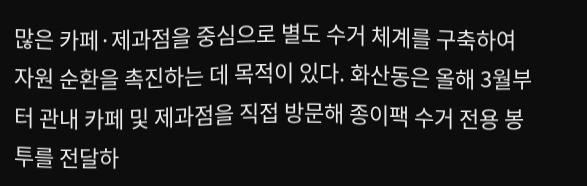많은 카페·제과점을 중심으로 별도 수거 체계를 구축하여 자원 순환을 촉진하는 데 목적이 있다. 화산동은 올해 3월부터 관내 카페 및 제과점을 직접 방문해 종이팩 수거 전용 봉투를 전달하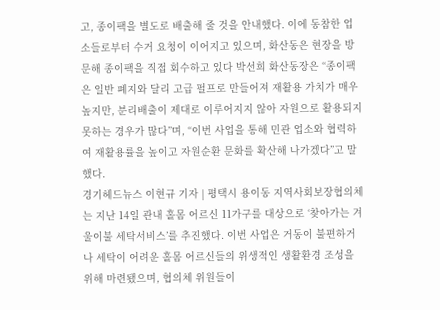고, 종이팩을 별도로 배출해 줄 것을 안내했다. 이에 동참한 업소들로부터 수거 요청이 이어지고 있으며, 화산동은 현장을 방문해 종이팩을 직접 회수하고 있다 박선희 화산동장은 “종이팩은 일반 폐지와 달리 고급 펄프로 만들어져 재활용 가치가 매우 높지만, 분리배출이 제대로 이루어지지 않아 자원으로 활용되지 못하는 경우가 많다”며, “이번 사업을 통해 민관 업소와 협력하여 재활용률을 높이고 자원순환 문화를 확산해 나가겠다”고 말했다.
경기헤드뉴스 이현규 기자 | 평택시 용이동 지역사회보장협의체는 지난 14일 관내 홀몸 어르신 11가구를 대상으로 ‘찾아가는 겨울이불 세탁서비스’를 추진했다. 이번 사업은 거동이 불편하거나 세탁이 어려운 홀몸 어르신들의 위생적인 생활환경 조성을 위해 마련됐으며, 협의체 위원들이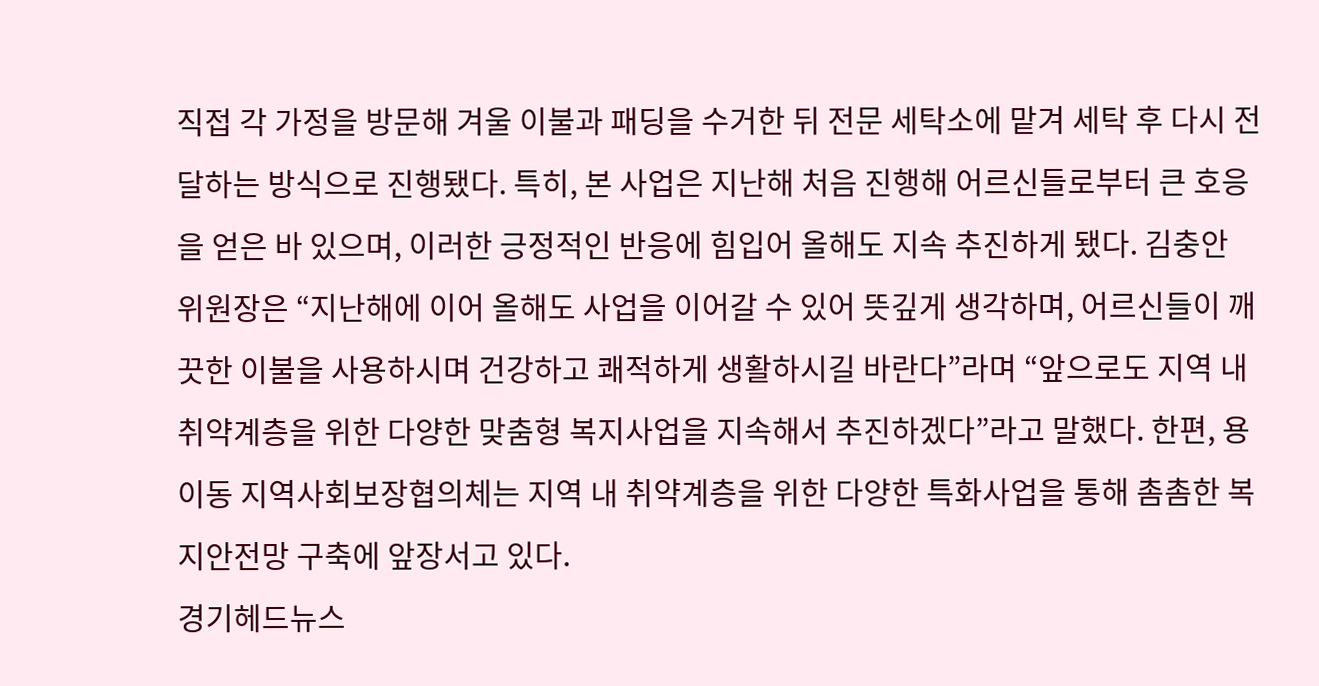직접 각 가정을 방문해 겨울 이불과 패딩을 수거한 뒤 전문 세탁소에 맡겨 세탁 후 다시 전달하는 방식으로 진행됐다. 특히, 본 사업은 지난해 처음 진행해 어르신들로부터 큰 호응을 얻은 바 있으며, 이러한 긍정적인 반응에 힘입어 올해도 지속 추진하게 됐다. 김충안 위원장은 “지난해에 이어 올해도 사업을 이어갈 수 있어 뜻깊게 생각하며, 어르신들이 깨끗한 이불을 사용하시며 건강하고 쾌적하게 생활하시길 바란다”라며 “앞으로도 지역 내 취약계층을 위한 다양한 맞춤형 복지사업을 지속해서 추진하겠다”라고 말했다. 한편, 용이동 지역사회보장협의체는 지역 내 취약계층을 위한 다양한 특화사업을 통해 촘촘한 복지안전망 구축에 앞장서고 있다.
경기헤드뉴스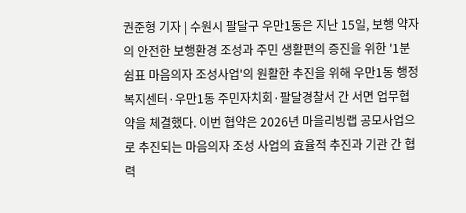권준형 기자 | 수원시 팔달구 우만1동은 지난 15일, 보행 약자의 안전한 보행환경 조성과 주민 생활편의 증진을 위한 '1분쉼표 마음의자 조성사업'의 원활한 추진을 위해 우만1동 행정복지센터·우만1동 주민자치회·팔달경찰서 간 서면 업무협약을 체결했다. 이번 협약은 2026년 마을리빙랩 공모사업으로 추진되는 마음의자 조성 사업의 효율적 추진과 기관 간 협력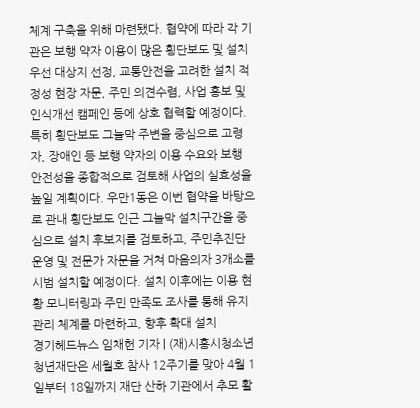체계 구축을 위해 마련됐다. 협약에 따라 각 기관은 보행 약자 이용이 많은 횡단보도 및 설치 우선 대상지 선정, 교통안전을 고려한 설치 적정성 현장 자문, 주민 의견수렴, 사업 홍보 및 인식개선 캠페인 등에 상호 협력할 예정이다. 특히 횡단보도 그늘막 주변을 중심으로 고령자, 장애인 등 보행 약자의 이용 수요와 보행 안전성을 종합적으로 검토해 사업의 실효성을 높일 계획이다. 우만1동은 이번 협약을 바탕으로 관내 횡단보도 인근 그늘막 설치구간을 중심으로 설치 후보지를 검토하고, 주민추진단 운영 및 전문가 자문을 거쳐 마음의자 3개소를 시범 설치할 예정이다. 설치 이후에는 이용 현황 모니터링과 주민 만족도 조사를 통해 유지관리 체계를 마련하고, 향후 확대 설치
경기헤드뉴스 임채헌 기자 | (재)시흥시청소년청년재단은 세월호 참사 12주기를 맞아 4월 1일부터 18일까지 재단 산하 기관에서 추모 활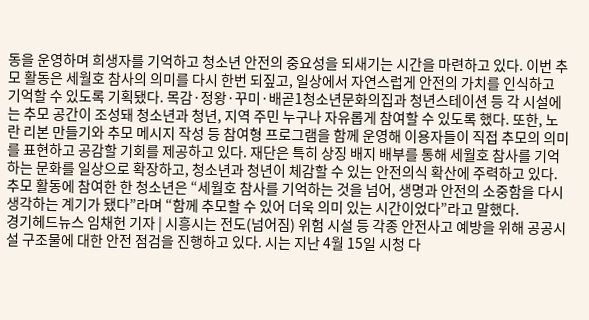동을 운영하며 희생자를 기억하고 청소년 안전의 중요성을 되새기는 시간을 마련하고 있다. 이번 추모 활동은 세월호 참사의 의미를 다시 한번 되짚고, 일상에서 자연스럽게 안전의 가치를 인식하고 기억할 수 있도록 기획됐다. 목감·정왕·꾸미·배곧1청소년문화의집과 청년스테이션 등 각 시설에는 추모 공간이 조성돼 청소년과 청년, 지역 주민 누구나 자유롭게 참여할 수 있도록 했다. 또한, 노란 리본 만들기와 추모 메시지 작성 등 참여형 프로그램을 함께 운영해 이용자들이 직접 추모의 의미를 표현하고 공감할 기회를 제공하고 있다. 재단은 특히 상징 배지 배부를 통해 세월호 참사를 기억하는 문화를 일상으로 확장하고, 청소년과 청년이 체감할 수 있는 안전의식 확산에 주력하고 있다. 추모 활동에 참여한 한 청소년은 “세월호 참사를 기억하는 것을 넘어, 생명과 안전의 소중함을 다시 생각하는 계기가 됐다”라며 “함께 추모할 수 있어 더욱 의미 있는 시간이었다”라고 말했다.
경기헤드뉴스 임채헌 기자 | 시흥시는 전도(넘어짐) 위험 시설 등 각종 안전사고 예방을 위해 공공시설 구조물에 대한 안전 점검을 진행하고 있다. 시는 지난 4월 15일 시청 다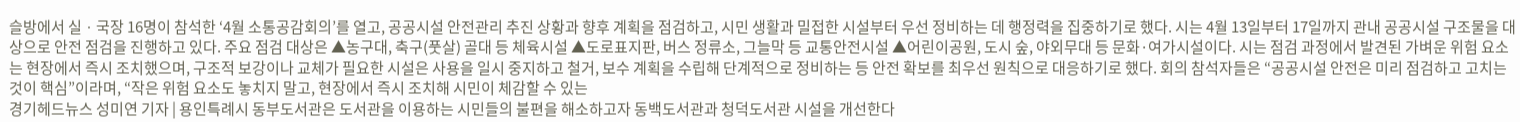슬방에서 실ㆍ국장 16명이 참석한 ‘4월 소통공감회의’를 열고, 공공시설 안전관리 추진 상황과 향후 계획을 점검하고, 시민 생활과 밀접한 시설부터 우선 정비하는 데 행정력을 집중하기로 했다. 시는 4월 13일부터 17일까지 관내 공공시설 구조물을 대상으로 안전 점검을 진행하고 있다. 주요 점검 대상은 ▲농구대, 축구(풋살) 골대 등 체육시설 ▲도로표지판, 버스 정류소, 그늘막 등 교통안전시설 ▲어린이공원, 도시 숲, 야외무대 등 문화·여가시설이다. 시는 점검 과정에서 발견된 가벼운 위험 요소는 현장에서 즉시 조치했으며, 구조적 보강이나 교체가 필요한 시설은 사용을 일시 중지하고 철거, 보수 계획을 수립해 단계적으로 정비하는 등 안전 확보를 최우선 원칙으로 대응하기로 했다. 회의 참석자들은 “공공시설 안전은 미리 점검하고 고치는 것이 핵심”이라며, “작은 위험 요소도 놓치지 말고, 현장에서 즉시 조치해 시민이 체감할 수 있는
경기헤드뉴스 성미연 기자 | 용인특례시 동부도서관은 도서관을 이용하는 시민들의 불편을 해소하고자 동백도서관과 청덕도서관 시설을 개선한다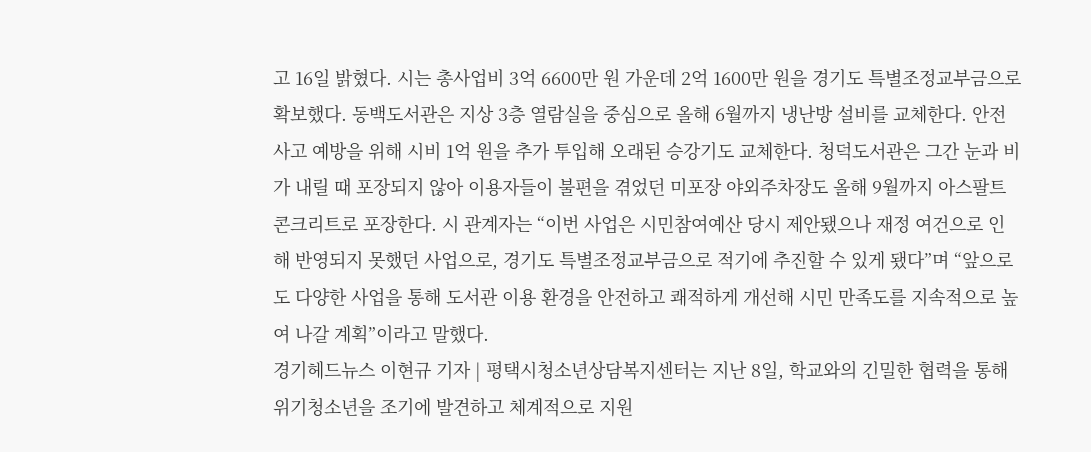고 16일 밝혔다. 시는 총사업비 3억 6600만 원 가운데 2억 1600만 원을 경기도 특별조정교부금으로 확보했다. 동백도서관은 지상 3층 열람실을 중심으로 올해 6월까지 냉난방 설비를 교체한다. 안전사고 예방을 위해 시비 1억 원을 추가 투입해 오래된 승강기도 교체한다. 청덕도서관은 그간 눈과 비가 내릴 때 포장되지 않아 이용자들이 불편을 겪었던 미포장 야외주차장도 올해 9월까지 아스팔트 콘크리트로 포장한다. 시 관계자는 “이번 사업은 시민참여예산 당시 제안됐으나 재정 여건으로 인해 반영되지 못했던 사업으로, 경기도 특별조정교부금으로 적기에 추진할 수 있게 됐다”며 “앞으로도 다양한 사업을 통해 도서관 이용 환경을 안전하고 쾌적하게 개선해 시민 만족도를 지속적으로 높여 나갈 계획”이라고 말했다.
경기헤드뉴스 이현규 기자 | 평택시청소년상담복지센터는 지난 8일, 학교와의 긴밀한 협력을 통해 위기청소년을 조기에 발견하고 체계적으로 지원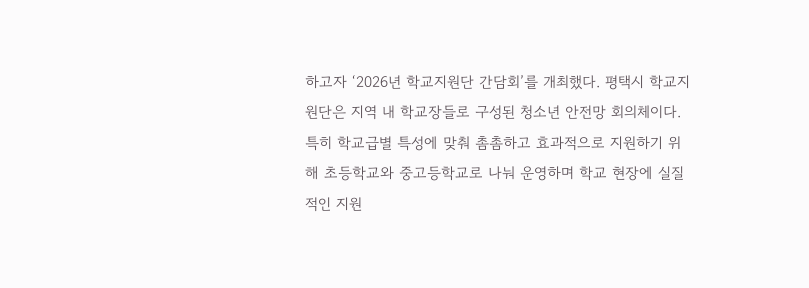하고자 ‘2026년 학교지원단 간담회’를 개최했다. 평택시 학교지원단은 지역 내 학교장들로 구성된 청소년 안전망 회의체이다. 특히 학교급별 특성에 맞춰 촘촘하고 효과적으로 지원하기 위해 초등학교와 중고등학교로 나눠 운영하며 학교 현장에 실질적인 지원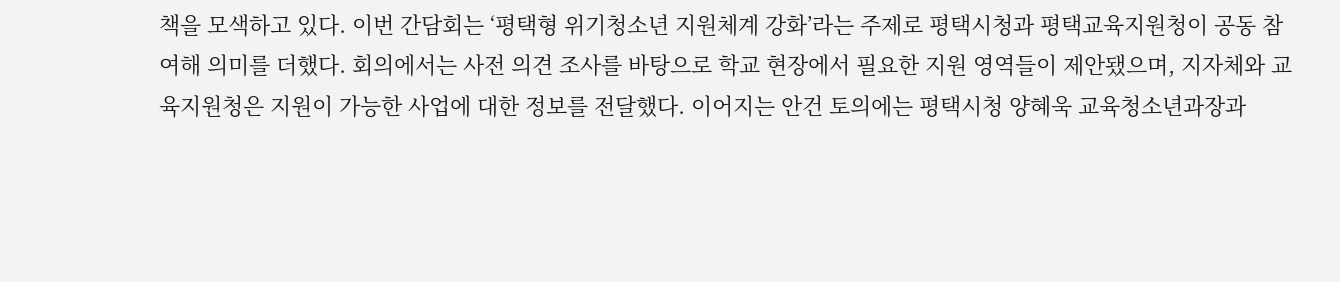책을 모색하고 있다. 이번 간담회는 ‘평택형 위기청소년 지원체계 강화’라는 주제로 평택시청과 평택교육지원청이 공동 참여해 의미를 더했다. 회의에서는 사전 의견 조사를 바탕으로 학교 현장에서 필요한 지원 영역들이 제안됐으며, 지자체와 교육지원청은 지원이 가능한 사업에 대한 정보를 전달했다. 이어지는 안건 토의에는 평택시청 양혜욱 교육청소년과장과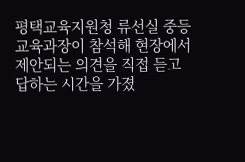평택교육지원청 류선실 중등교육과장이 참석해 현장에서 제안되는 의견을 직접 듣고 답하는 시간을 가졌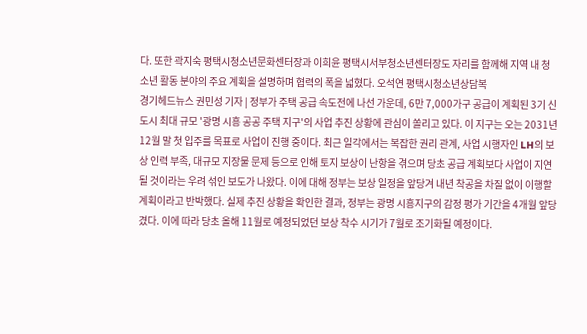다. 또한 곽지숙 평택시청소년문화센터장과 이희윤 평택시서부청소년센터장도 자리를 함께해 지역 내 청소년 활동 분야의 주요 계획을 설명하며 협력의 폭을 넓혔다. 오석연 평택시청소년상담복
경기헤드뉴스 권민성 기자 | 정부가 주택 공급 속도전에 나선 가운데, 6만 7,000가구 공급이 계획된 3기 신도시 최대 규모 '광명 시흥 공공 주택 지구'의 사업 추진 상황에 관심이 쏠리고 있다. 이 지구는 오는 2031년 12월 말 첫 입주를 목표로 사업이 진행 중이다. 최근 일각에서는 복잡한 권리 관계, 사업 시행자인 LH의 보상 인력 부족, 대규모 지장물 문제 등으로 인해 토지 보상이 난항을 겪으며 당초 공급 계획보다 사업이 지연될 것이라는 우려 섞인 보도가 나왔다. 이에 대해 정부는 보상 일정을 앞당겨 내년 착공을 차질 없이 이행할 계획이라고 반박했다. 실제 추진 상황을 확인한 결과, 정부는 광명 시흥지구의 감정 평가 기간을 4개월 앞당겼다. 이에 따라 당초 올해 11월로 예정되었던 보상 착수 시기가 7월로 조기화될 예정이다.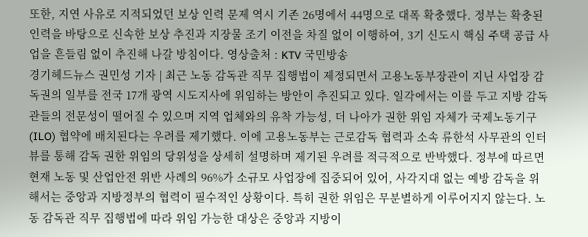또한, 지연 사유로 지적되었던 보상 인력 문제 역시 기존 26명에서 44명으로 대폭 확충했다. 정부는 확충된 인력을 바탕으로 신속한 보상 추진과 지장물 조기 이전을 차질 없이 이행하여, 3기 신도시 핵심 주택 공급 사업을 흔들림 없이 추진해 나갈 방침이다. 영상출처 : KTV 국민방송
경기헤드뉴스 권민성 기자 | 최근 노동 감독관 직무 집행법이 제정되면서 고용노동부장관이 지닌 사업장 감독권의 일부를 전국 17개 광역 시도지사에 위임하는 방안이 추진되고 있다. 일각에서는 이를 두고 지방 감독관들의 전문성이 떨어질 수 있으며 지역 업체와의 유착 가능성, 더 나아가 권한 위임 자체가 국제노동기구(ILO) 협약에 배치된다는 우려를 제기했다. 이에 고용노동부는 근로감독 협력과 소속 류한석 사무관의 인터뷰를 통해 감독 권한 위임의 당위성을 상세히 설명하며 제기된 우려를 적극적으로 반박했다. 정부에 따르면 현재 노동 및 산업안전 위반 사례의 96%가 소규모 사업장에 집중되어 있어, 사각지대 없는 예방 감독을 위해서는 중앙과 지방정부의 협력이 필수적인 상황이다. 특히 권한 위임은 무분별하게 이루어지지 않는다. 노동 감독관 직무 집행법에 따라 위임 가능한 대상은 중앙과 지방이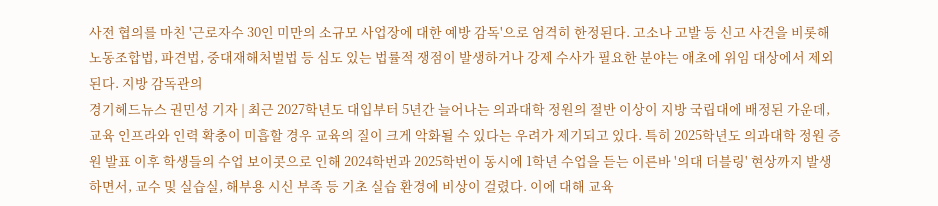사전 협의를 마친 '근로자수 30인 미만의 소규모 사업장에 대한 예방 감독'으로 엄격히 한정된다. 고소나 고발 등 신고 사건을 비롯해 노동조합법, 파견법, 중대재해처벌법 등 심도 있는 법률적 쟁점이 발생하거나 강제 수사가 필요한 분야는 애초에 위임 대상에서 제외된다. 지방 감독관의
경기헤드뉴스 권민성 기자 | 최근 2027학년도 대입부터 5년간 늘어나는 의과대학 정원의 절반 이상이 지방 국립대에 배정된 가운데, 교육 인프라와 인력 확충이 미흡할 경우 교육의 질이 크게 악화될 수 있다는 우려가 제기되고 있다. 특히 2025학년도 의과대학 정원 증원 발표 이후 학생들의 수업 보이콧으로 인해 2024학번과 2025학번이 동시에 1학년 수업을 듣는 이른바 '의대 더블링' 현상까지 발생하면서, 교수 및 실습실, 해부용 시신 부족 등 기초 실습 환경에 비상이 걸렸다. 이에 대해 교육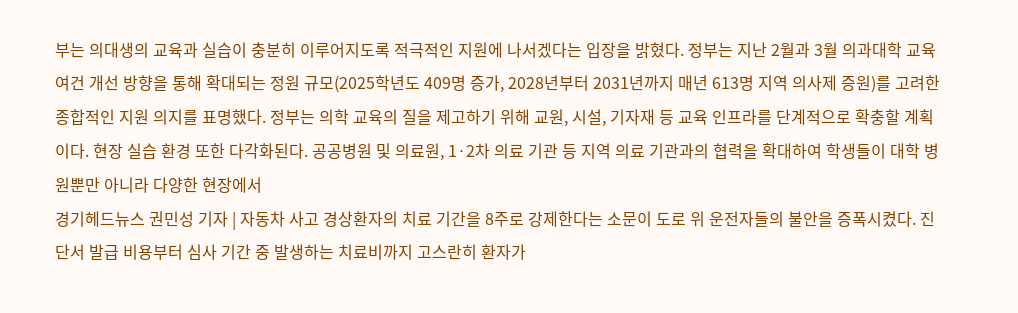부는 의대생의 교육과 실습이 충분히 이루어지도록 적극적인 지원에 나서겠다는 입장을 밝혔다. 정부는 지난 2월과 3월 의과대학 교육 여건 개선 방향을 통해 확대되는 정원 규모(2025학년도 409명 증가, 2028년부터 2031년까지 매년 613명 지역 의사제 증원)를 고려한 종합적인 지원 의지를 표명했다. 정부는 의학 교육의 질을 제고하기 위해 교원, 시설, 기자재 등 교육 인프라를 단계적으로 확충할 계획이다. 현장 실습 환경 또한 다각화된다. 공공병원 및 의료원, 1·2차 의료 기관 등 지역 의료 기관과의 협력을 확대하여 학생들이 대학 병원뿐만 아니라 다양한 현장에서
경기헤드뉴스 권민성 기자 | 자동차 사고 경상환자의 치료 기간을 8주로 강제한다는 소문이 도로 위 운전자들의 불안을 증폭시켰다. 진단서 발급 비용부터 심사 기간 중 발생하는 치료비까지 고스란히 환자가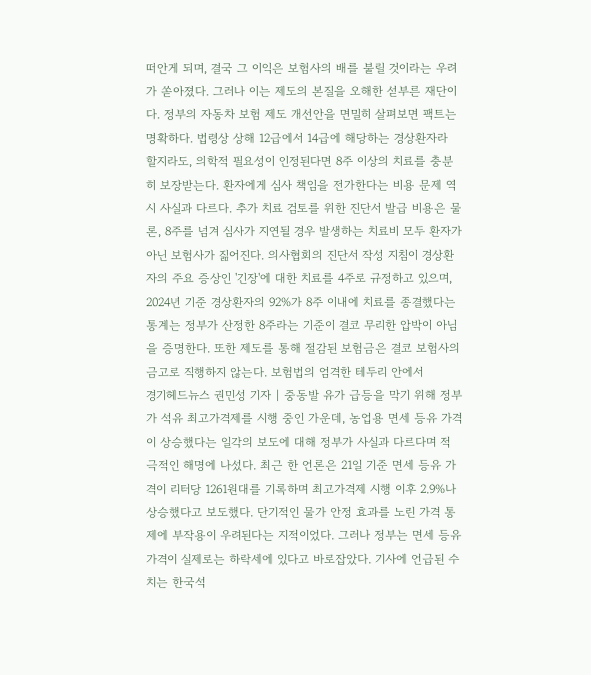떠안게 되며, 결국 그 이익은 보험사의 배를 불릴 것이라는 우려가 쏟아졌다. 그러나 이는 제도의 본질을 오해한 섣부른 재단이다. 정부의 자동차 보험 제도 개선안을 면밀히 살펴보면 팩트는 명확하다. 법령상 상해 12급에서 14급에 해당하는 경상환자라 할지라도, 의학적 필요성이 인정된다면 8주 이상의 치료를 충분히 보장받는다. 환자에게 심사 책임을 전가한다는 비용 문제 역시 사실과 다르다. 추가 치료 검토를 위한 진단서 발급 비용은 물론, 8주를 넘겨 심사가 지연될 경우 발생하는 치료비 모두 환자가 아닌 보험사가 짊어진다. 의사협회의 진단서 작성 지침이 경상환자의 주요 증상인 '긴장'에 대한 치료를 4주로 규정하고 있으며, 2024년 기준 경상환자의 92%가 8주 이내에 치료를 종결했다는 통계는 정부가 산정한 8주라는 기준이 결코 무리한 압박이 아님을 증명한다. 또한 제도를 통해 절감된 보험금은 결코 보험사의 금고로 직행하지 않는다. 보험법의 엄격한 테두리 안에서
경기헤드뉴스 권민성 기자 | 중동발 유가 급등을 막기 위해 정부가 석유 최고가격제를 시행 중인 가운데, 농업용 면세 등유 가격이 상승했다는 일각의 보도에 대해 정부가 사실과 다르다며 적극적인 해명에 나섰다. 최근 한 언론은 21일 기준 면세 등유 가격이 리터당 1261원대를 기록하며 최고가격제 시행 이후 2.9%나 상승했다고 보도했다. 단기적인 물가 안정 효과를 노린 가격 통제에 부작용이 우려된다는 지적이었다. 그러나 정부는 면세 등유 가격이 실제로는 하락세에 있다고 바로잡았다. 기사에 언급된 수치는 한국석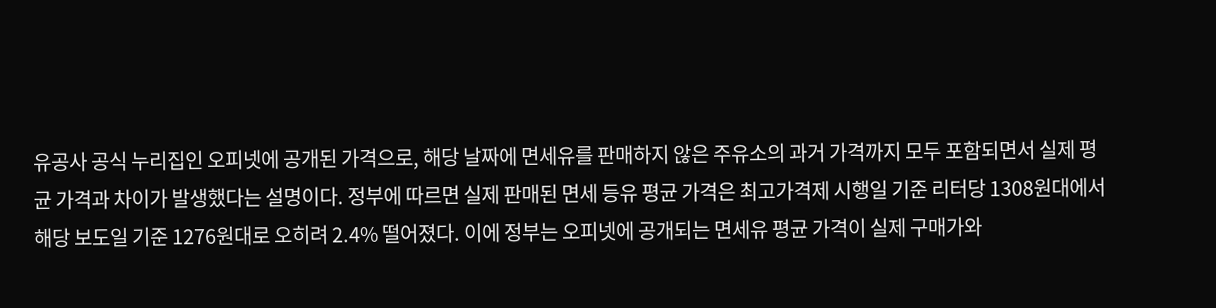유공사 공식 누리집인 오피넷에 공개된 가격으로, 해당 날짜에 면세유를 판매하지 않은 주유소의 과거 가격까지 모두 포함되면서 실제 평균 가격과 차이가 발생했다는 설명이다. 정부에 따르면 실제 판매된 면세 등유 평균 가격은 최고가격제 시행일 기준 리터당 1308원대에서 해당 보도일 기준 1276원대로 오히려 2.4% 떨어졌다. 이에 정부는 오피넷에 공개되는 면세유 평균 가격이 실제 구매가와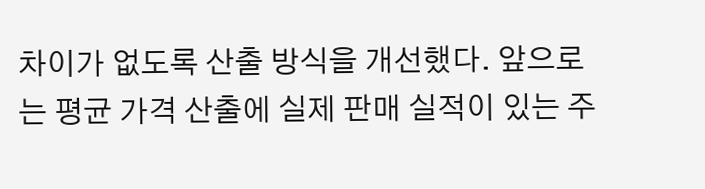차이가 없도록 산출 방식을 개선했다. 앞으로는 평균 가격 산출에 실제 판매 실적이 있는 주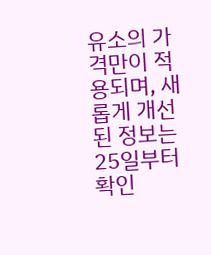유소의 가격만이 적용되며, 새롭게 개선된 정보는 25일부터 확인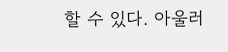할 수 있다. 아울러